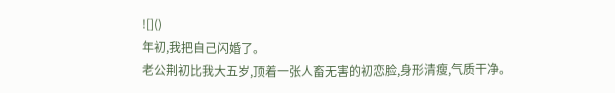![]()
年初,我把自己闪婚了。
老公荆初比我大五岁,顶着一张人畜无害的初恋脸,身形清瘦,气质干净。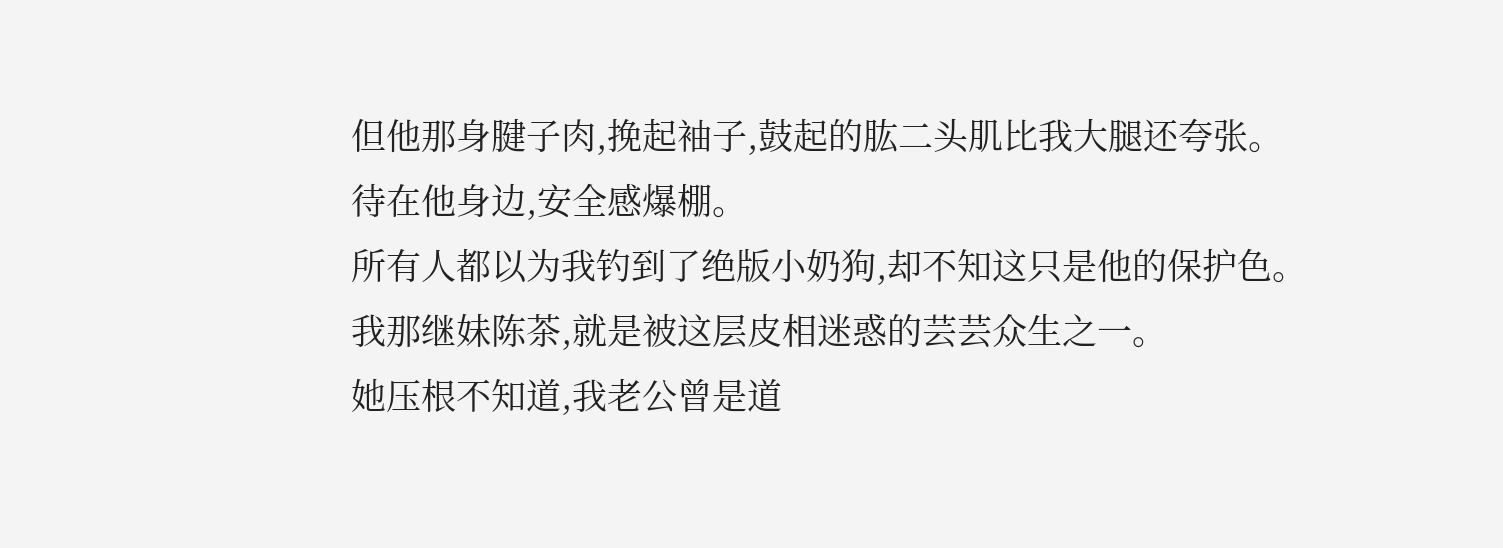但他那身腱子肉,挽起袖子,鼓起的肱二头肌比我大腿还夸张。
待在他身边,安全感爆棚。
所有人都以为我钓到了绝版小奶狗,却不知这只是他的保护色。
我那继妹陈茶,就是被这层皮相迷惑的芸芸众生之一。
她压根不知道,我老公曾是道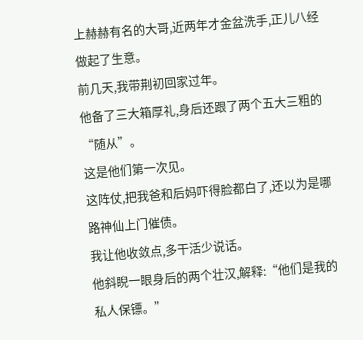上赫赫有名的大哥,近两年才金盆洗手,正儿八经做起了生意。
前几天,我带荆初回家过年。
他备了三大箱厚礼,身后还跟了两个五大三粗的 “随从”。
这是他们第一次见。
这阵仗,把我爸和后妈吓得脸都白了,还以为是哪路神仙上门催债。
我让他收敛点,多干活少说话。
他斜睨一眼身后的两个壮汉,解释:“他们是我的私人保镖。”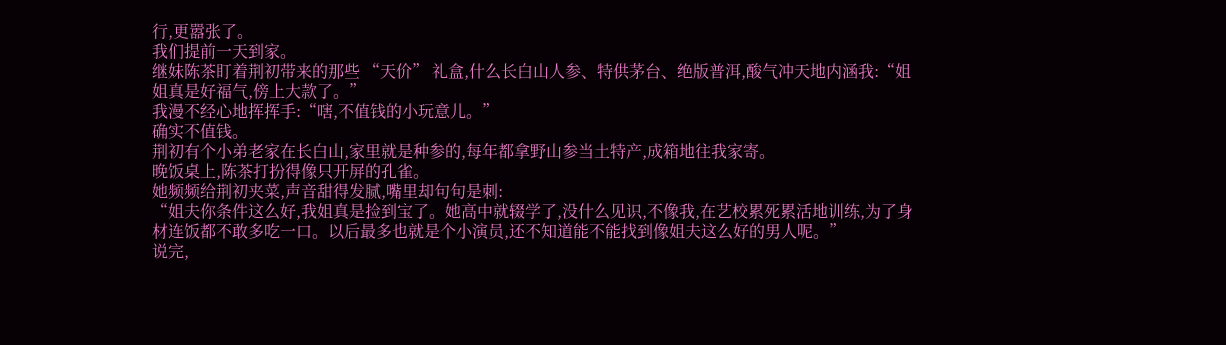行,更嚣张了。
我们提前一天到家。
继妹陈茶盯着荆初带来的那些 “天价” 礼盒,什么长白山人参、特供茅台、绝版普洱,酸气冲天地内涵我:“姐姐真是好福气,傍上大款了。”
我漫不经心地挥挥手:“嗐,不值钱的小玩意儿。”
确实不值钱。
荆初有个小弟老家在长白山,家里就是种参的,每年都拿野山参当土特产,成箱地往我家寄。
晚饭桌上,陈茶打扮得像只开屏的孔雀。
她频频给荆初夹菜,声音甜得发腻,嘴里却句句是刺:
“姐夫你条件这么好,我姐真是捡到宝了。她高中就辍学了,没什么见识,不像我,在艺校累死累活地训练,为了身材连饭都不敢多吃一口。以后最多也就是个小演员,还不知道能不能找到像姐夫这么好的男人呢。”
说完,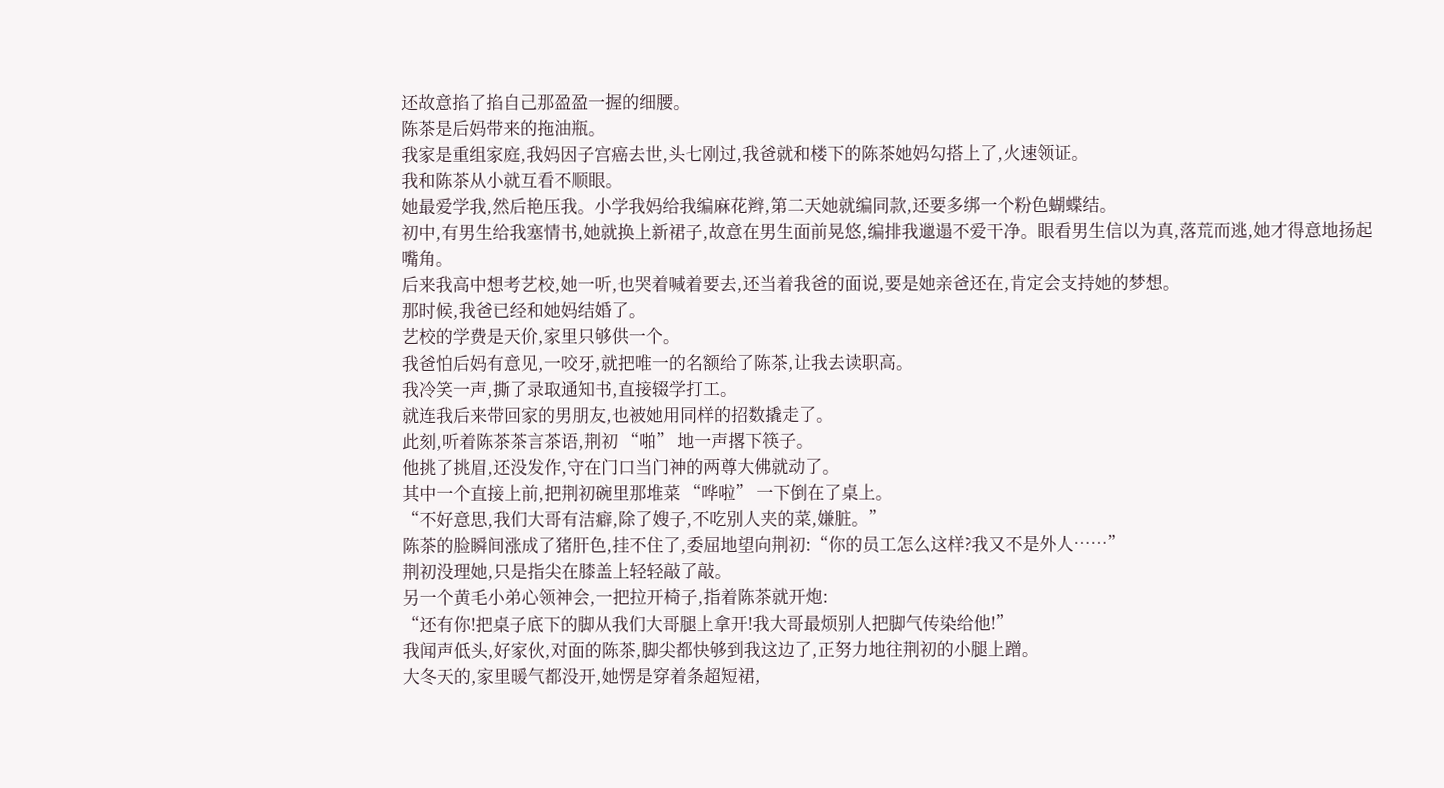还故意掐了掐自己那盈盈一握的细腰。
陈茶是后妈带来的拖油瓶。
我家是重组家庭,我妈因子宫癌去世,头七刚过,我爸就和楼下的陈茶她妈勾搭上了,火速领证。
我和陈茶从小就互看不顺眼。
她最爱学我,然后艳压我。小学我妈给我编麻花辫,第二天她就编同款,还要多绑一个粉色蝴蝶结。
初中,有男生给我塞情书,她就换上新裙子,故意在男生面前晃悠,编排我邋遢不爱干净。眼看男生信以为真,落荒而逃,她才得意地扬起嘴角。
后来我高中想考艺校,她一听,也哭着喊着要去,还当着我爸的面说,要是她亲爸还在,肯定会支持她的梦想。
那时候,我爸已经和她妈结婚了。
艺校的学费是天价,家里只够供一个。
我爸怕后妈有意见,一咬牙,就把唯一的名额给了陈茶,让我去读职高。
我冷笑一声,撕了录取通知书,直接辍学打工。
就连我后来带回家的男朋友,也被她用同样的招数撬走了。
此刻,听着陈茶茶言茶语,荆初 “啪” 地一声撂下筷子。
他挑了挑眉,还没发作,守在门口当门神的两尊大佛就动了。
其中一个直接上前,把荆初碗里那堆菜 “哗啦” 一下倒在了桌上。
“不好意思,我们大哥有洁癖,除了嫂子,不吃别人夹的菜,嫌脏。”
陈茶的脸瞬间涨成了猪肝色,挂不住了,委屈地望向荆初:“你的员工怎么这样?我又不是外人……”
荆初没理她,只是指尖在膝盖上轻轻敲了敲。
另一个黄毛小弟心领神会,一把拉开椅子,指着陈茶就开炮:
“还有你!把桌子底下的脚从我们大哥腿上拿开!我大哥最烦别人把脚气传染给他!”
我闻声低头,好家伙,对面的陈茶,脚尖都快够到我这边了,正努力地往荆初的小腿上蹭。
大冬天的,家里暖气都没开,她愣是穿着条超短裙,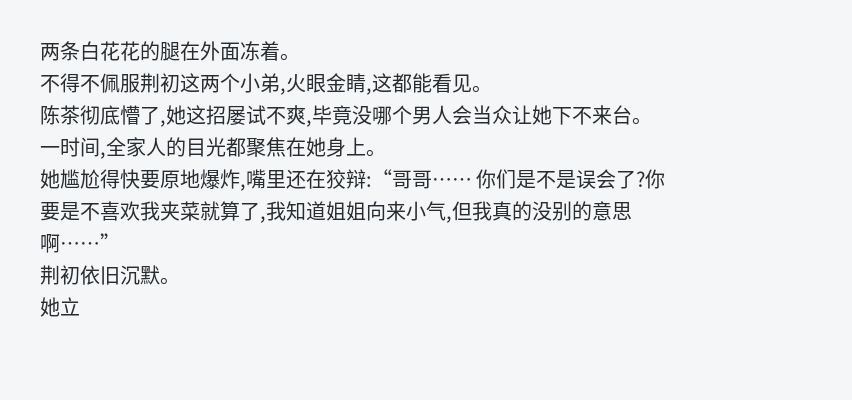两条白花花的腿在外面冻着。
不得不佩服荆初这两个小弟,火眼金睛,这都能看见。
陈茶彻底懵了,她这招屡试不爽,毕竟没哪个男人会当众让她下不来台。
一时间,全家人的目光都聚焦在她身上。
她尴尬得快要原地爆炸,嘴里还在狡辩:“哥哥…… 你们是不是误会了?你要是不喜欢我夹菜就算了,我知道姐姐向来小气,但我真的没别的意思啊……”
荆初依旧沉默。
她立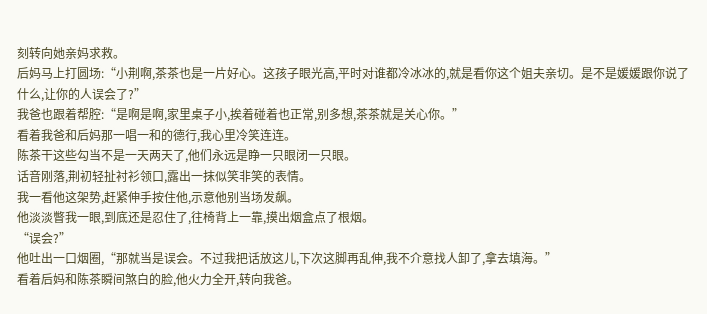刻转向她亲妈求救。
后妈马上打圆场:“小荆啊,茶茶也是一片好心。这孩子眼光高,平时对谁都冷冰冰的,就是看你这个姐夫亲切。是不是媛媛跟你说了什么,让你的人误会了?”
我爸也跟着帮腔:“是啊是啊,家里桌子小,挨着碰着也正常,别多想,茶茶就是关心你。”
看着我爸和后妈那一唱一和的德行,我心里冷笑连连。
陈茶干这些勾当不是一天两天了,他们永远是睁一只眼闭一只眼。
话音刚落,荆初轻扯衬衫领口,露出一抹似笑非笑的表情。
我一看他这架势,赶紧伸手按住他,示意他别当场发飙。
他淡淡瞥我一眼,到底还是忍住了,往椅背上一靠,摸出烟盒点了根烟。
“误会?”
他吐出一口烟圈,“那就当是误会。不过我把话放这儿,下次这脚再乱伸,我不介意找人卸了,拿去填海。”
看着后妈和陈茶瞬间煞白的脸,他火力全开,转向我爸。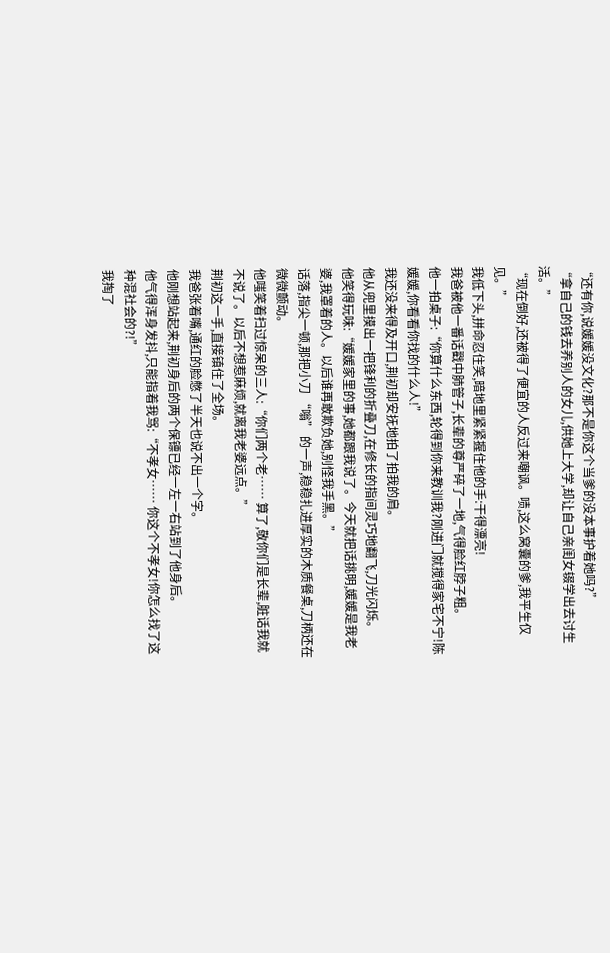“还有你,说媛媛没文化?那不是你这个当爹的没本事护着她吗?”
“拿自己的钱去养别人的女儿,供她上大学,却让自己亲闺女辍学出去讨生活。”
“现在倒好,还被得了便宜的人反过来嘲讽。啧,这么窝囊的爹,我平生仅见。”
我低下头,拼命忍住笑,暗地里紧紧握住他的手:干得漂亮!
我爸被他一番话戳中肺管子,长辈的尊严碎了一地,气得脸红脖子粗。
他一拍桌子:“你算什么东西,轮得到你来教训我?刚进门就搅得家宅不宁!陈媛媛,你看看你找的什么人!”
我还没来得及开口,荆初却安抚地拍了拍我的肩。
他从兜里摸出一把锋利的折叠刀,在修长的指间灵巧地翻飞,刀光闪烁。
他笑得玩味:“媛媛家里的事,她都跟我说了。今天就把话挑明,媛媛是我老婆,我罩着的人。以后谁再敢欺负她,别怪我手黑。”
话落,指尖一顿,那把小刀 “嗡” 的一声,稳稳扎进厚实的木质餐桌,刀柄还在微微颤动。
他嗤笑着扫过惊呆的三人:“你们两个老…… 算了,敬你们是长辈,脏话我就不说了。以后不想惹麻烦,就离我老婆远点。”
荆初这一手,直接镇住了全场。
我爸张着嘴,通红的脸憋了半天也说不出一个字。
他刚想站起来,荆初身后的两个保镖已经一左一右站到了他身后。
他气得浑身发抖,只能指着我骂:“不孝女…… 你这个不孝女!你怎么找了这种混社会的?!”
我掏了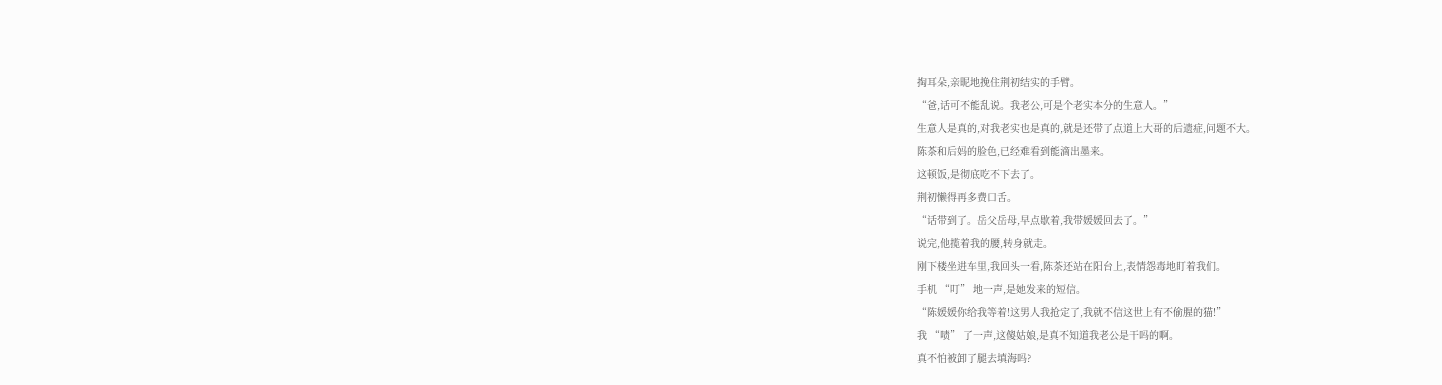掏耳朵,亲昵地挽住荆初结实的手臂。
“爸,话可不能乱说。我老公,可是个老实本分的生意人。”
生意人是真的,对我老实也是真的,就是还带了点道上大哥的后遗症,问题不大。
陈茶和后妈的脸色,已经难看到能滴出墨来。
这顿饭,是彻底吃不下去了。
荆初懒得再多费口舌。
“话带到了。岳父岳母,早点歇着,我带媛媛回去了。”
说完,他揽着我的腰,转身就走。
刚下楼坐进车里,我回头一看,陈茶还站在阳台上,表情怨毒地盯着我们。
手机 “叮” 地一声,是她发来的短信。
“陈媛媛你给我等着!这男人我抢定了,我就不信这世上有不偷腥的猫!”
我 “啧” 了一声,这傻姑娘,是真不知道我老公是干吗的啊。
真不怕被卸了腿去填海吗?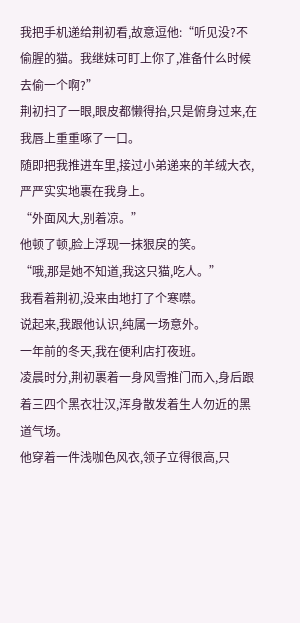我把手机递给荆初看,故意逗他:“听见没?不偷腥的猫。我继妹可盯上你了,准备什么时候去偷一个啊?”
荆初扫了一眼,眼皮都懒得抬,只是俯身过来,在我唇上重重啄了一口。
随即把我推进车里,接过小弟递来的羊绒大衣,严严实实地裹在我身上。
“外面风大,别着凉。”
他顿了顿,脸上浮现一抹狠戾的笑。
“哦,那是她不知道,我这只猫,吃人。”
我看着荆初,没来由地打了个寒噤。
说起来,我跟他认识,纯属一场意外。
一年前的冬天,我在便利店打夜班。
凌晨时分,荆初裹着一身风雪推门而入,身后跟着三四个黑衣壮汉,浑身散发着生人勿近的黑道气场。
他穿着一件浅咖色风衣,领子立得很高,只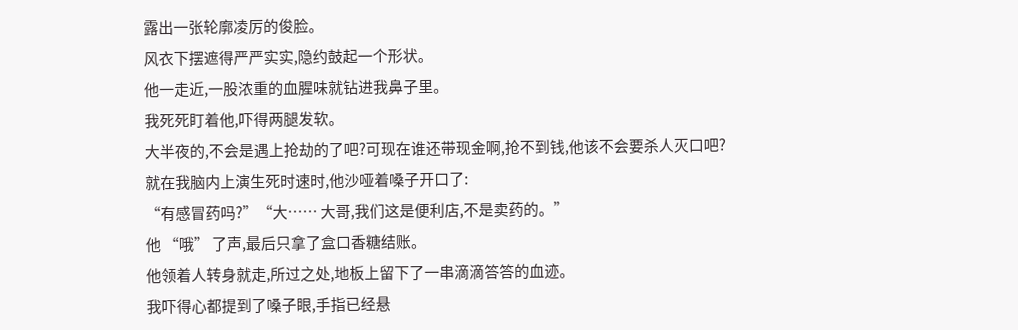露出一张轮廓凌厉的俊脸。
风衣下摆遮得严严实实,隐约鼓起一个形状。
他一走近,一股浓重的血腥味就钻进我鼻子里。
我死死盯着他,吓得两腿发软。
大半夜的,不会是遇上抢劫的了吧?可现在谁还带现金啊,抢不到钱,他该不会要杀人灭口吧?
就在我脑内上演生死时速时,他沙哑着嗓子开口了:
“有感冒药吗?”“大…… 大哥,我们这是便利店,不是卖药的。”
他 “哦” 了声,最后只拿了盒口香糖结账。
他领着人转身就走,所过之处,地板上留下了一串滴滴答答的血迹。
我吓得心都提到了嗓子眼,手指已经悬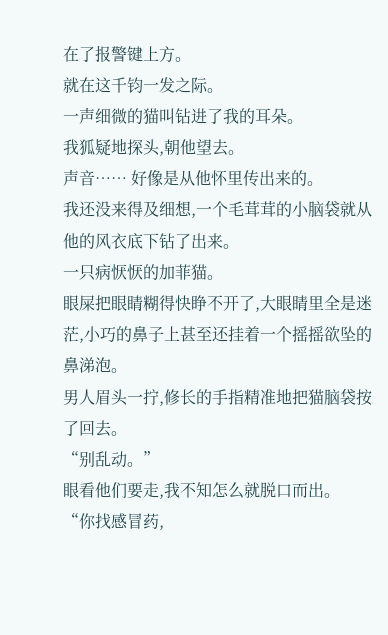在了报警键上方。
就在这千钧一发之际。
一声细微的猫叫钻进了我的耳朵。
我狐疑地探头,朝他望去。
声音…… 好像是从他怀里传出来的。
我还没来得及细想,一个毛茸茸的小脑袋就从他的风衣底下钻了出来。
一只病恹恹的加菲猫。
眼屎把眼睛糊得快睁不开了,大眼睛里全是迷茫,小巧的鼻子上甚至还挂着一个摇摇欲坠的鼻涕泡。
男人眉头一拧,修长的手指精准地把猫脑袋按了回去。
“别乱动。”
眼看他们要走,我不知怎么就脱口而出。
“你找感冒药,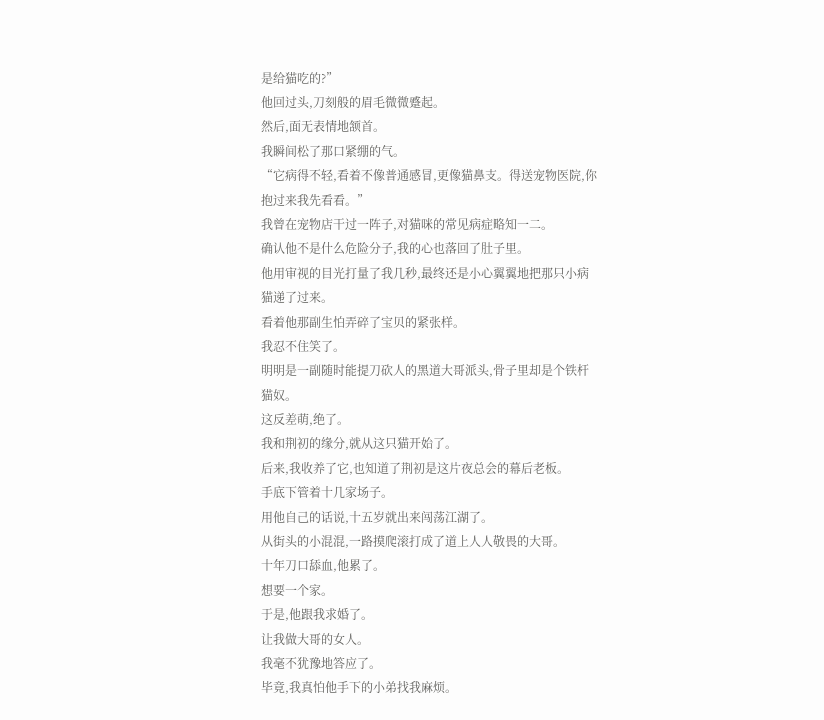是给猫吃的?”
他回过头,刀刻般的眉毛微微蹙起。
然后,面无表情地颔首。
我瞬间松了那口紧绷的气。
“它病得不轻,看着不像普通感冒,更像猫鼻支。得送宠物医院,你抱过来我先看看。”
我曾在宠物店干过一阵子,对猫咪的常见病症略知一二。
确认他不是什么危险分子,我的心也落回了肚子里。
他用审视的目光打量了我几秒,最终还是小心翼翼地把那只小病猫递了过来。
看着他那副生怕弄碎了宝贝的紧张样。
我忍不住笑了。
明明是一副随时能提刀砍人的黑道大哥派头,骨子里却是个铁杆猫奴。
这反差萌,绝了。
我和荆初的缘分,就从这只猫开始了。
后来,我收养了它,也知道了荆初是这片夜总会的幕后老板。
手底下管着十几家场子。
用他自己的话说,十五岁就出来闯荡江湖了。
从街头的小混混,一路摸爬滚打成了道上人人敬畏的大哥。
十年刀口舔血,他累了。
想要一个家。
于是,他跟我求婚了。
让我做大哥的女人。
我毫不犹豫地答应了。
毕竟,我真怕他手下的小弟找我麻烦。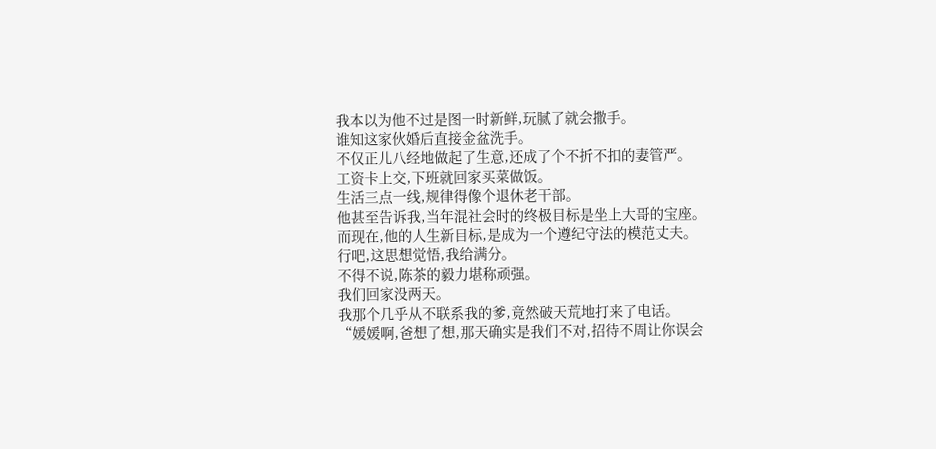我本以为他不过是图一时新鲜,玩腻了就会撒手。
谁知这家伙婚后直接金盆洗手。
不仅正儿八经地做起了生意,还成了个不折不扣的妻管严。
工资卡上交,下班就回家买菜做饭。
生活三点一线,规律得像个退休老干部。
他甚至告诉我,当年混社会时的终极目标是坐上大哥的宝座。
而现在,他的人生新目标,是成为一个遵纪守法的模范丈夫。
行吧,这思想觉悟,我给满分。
不得不说,陈茶的毅力堪称顽强。
我们回家没两天。
我那个几乎从不联系我的爹,竟然破天荒地打来了电话。
“媛媛啊,爸想了想,那天确实是我们不对,招待不周让你误会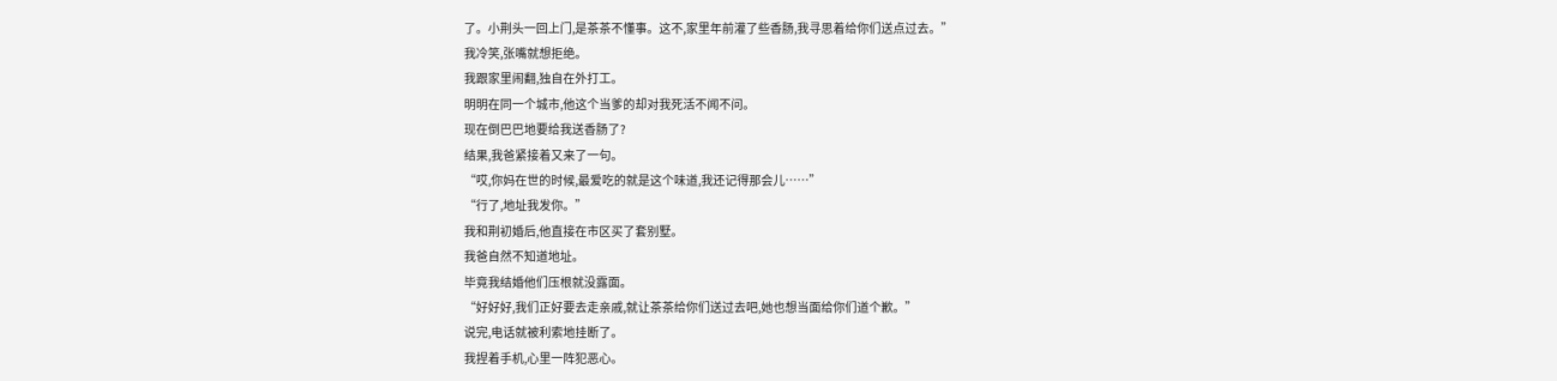了。小荆头一回上门,是茶茶不懂事。这不,家里年前灌了些香肠,我寻思着给你们送点过去。”
我冷笑,张嘴就想拒绝。
我跟家里闹翻,独自在外打工。
明明在同一个城市,他这个当爹的却对我死活不闻不问。
现在倒巴巴地要给我送香肠了?
结果,我爸紧接着又来了一句。
“哎,你妈在世的时候,最爱吃的就是这个味道,我还记得那会儿……”
“行了,地址我发你。”
我和荆初婚后,他直接在市区买了套别墅。
我爸自然不知道地址。
毕竟我结婚他们压根就没露面。
“好好好,我们正好要去走亲戚,就让茶茶给你们送过去吧,她也想当面给你们道个歉。”
说完,电话就被利索地挂断了。
我捏着手机,心里一阵犯恶心。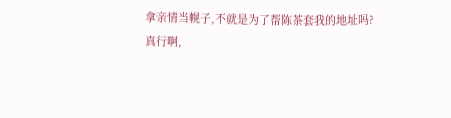拿亲情当幌子,不就是为了帮陈茶套我的地址吗?
真行啊,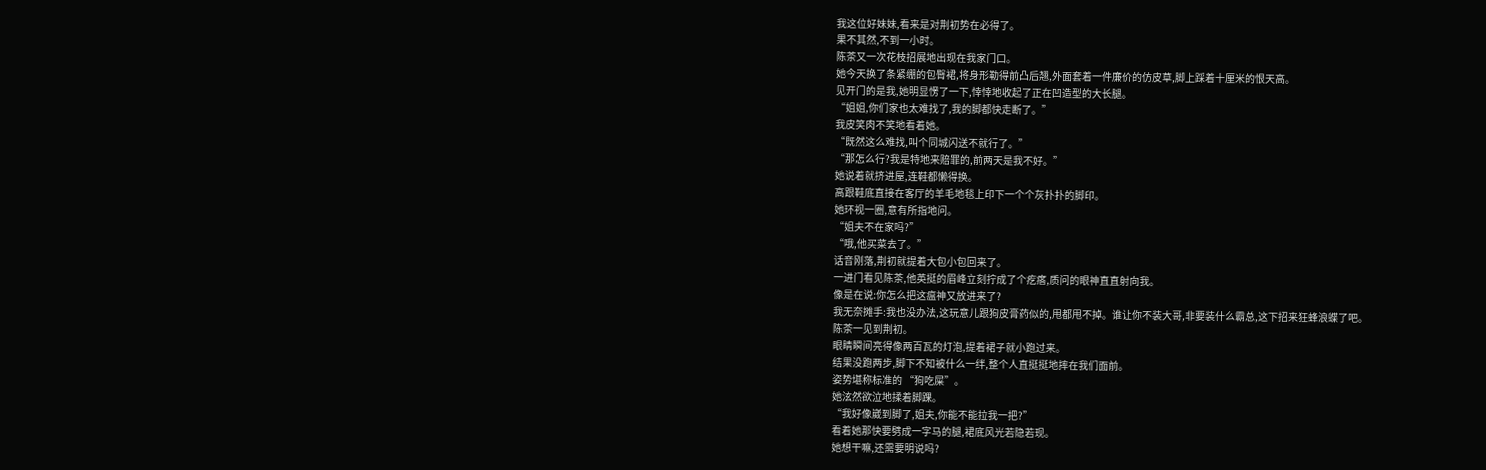我这位好妹妹,看来是对荆初势在必得了。
果不其然,不到一小时。
陈茶又一次花枝招展地出现在我家门口。
她今天换了条紧绷的包臀裙,将身形勒得前凸后翘,外面套着一件廉价的仿皮草,脚上踩着十厘米的恨天高。
见开门的是我,她明显愣了一下,悻悻地收起了正在凹造型的大长腿。
“姐姐,你们家也太难找了,我的脚都快走断了。”
我皮笑肉不笑地看着她。
“既然这么难找,叫个同城闪送不就行了。”
“那怎么行?我是特地来赔罪的,前两天是我不好。”
她说着就挤进屋,连鞋都懒得换。
高跟鞋底直接在客厅的羊毛地毯上印下一个个灰扑扑的脚印。
她环视一圈,意有所指地问。
“姐夫不在家吗?”
“哦,他买菜去了。”
话音刚落,荆初就提着大包小包回来了。
一进门看见陈茶,他英挺的眉峰立刻拧成了个疙瘩,质问的眼神直直射向我。
像是在说:你怎么把这瘟神又放进来了?
我无奈摊手:我也没办法,这玩意儿跟狗皮膏药似的,甩都甩不掉。谁让你不装大哥,非要装什么霸总,这下招来狂蜂浪蝶了吧。
陈茶一见到荆初。
眼睛瞬间亮得像两百瓦的灯泡,提着裙子就小跑过来。
结果没跑两步,脚下不知被什么一绊,整个人直挺挺地摔在我们面前。
姿势堪称标准的 “狗吃屎”。
她泫然欲泣地揉着脚踝。
“我好像崴到脚了,姐夫,你能不能拉我一把?”
看着她那快要劈成一字马的腿,裙底风光若隐若现。
她想干嘛,还需要明说吗?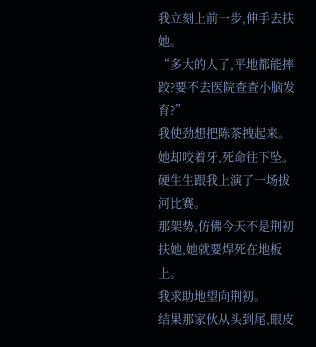我立刻上前一步,伸手去扶她。
“多大的人了,平地都能摔跤?要不去医院查查小脑发育?”
我使劲想把陈茶拽起来。
她却咬着牙,死命往下坠。
硬生生跟我上演了一场拔河比赛。
那架势,仿佛今天不是荆初扶她,她就要焊死在地板上。
我求助地望向荆初。
结果那家伙从头到尾,眼皮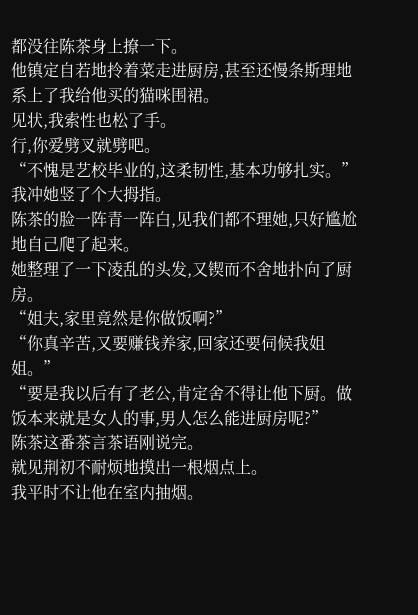都没往陈茶身上撩一下。
他镇定自若地拎着菜走进厨房,甚至还慢条斯理地系上了我给他买的猫咪围裙。
见状,我索性也松了手。
行,你爱劈叉就劈吧。
“不愧是艺校毕业的,这柔韧性,基本功够扎实。”
我冲她竖了个大拇指。
陈茶的脸一阵青一阵白,见我们都不理她,只好尴尬地自己爬了起来。
她整理了一下凌乱的头发,又锲而不舍地扑向了厨房。
“姐夫,家里竟然是你做饭啊?”
“你真辛苦,又要赚钱养家,回家还要伺候我姐姐。”
“要是我以后有了老公,肯定舍不得让他下厨。做饭本来就是女人的事,男人怎么能进厨房呢?”
陈茶这番茶言茶语刚说完。
就见荆初不耐烦地摸出一根烟点上。
我平时不让他在室内抽烟。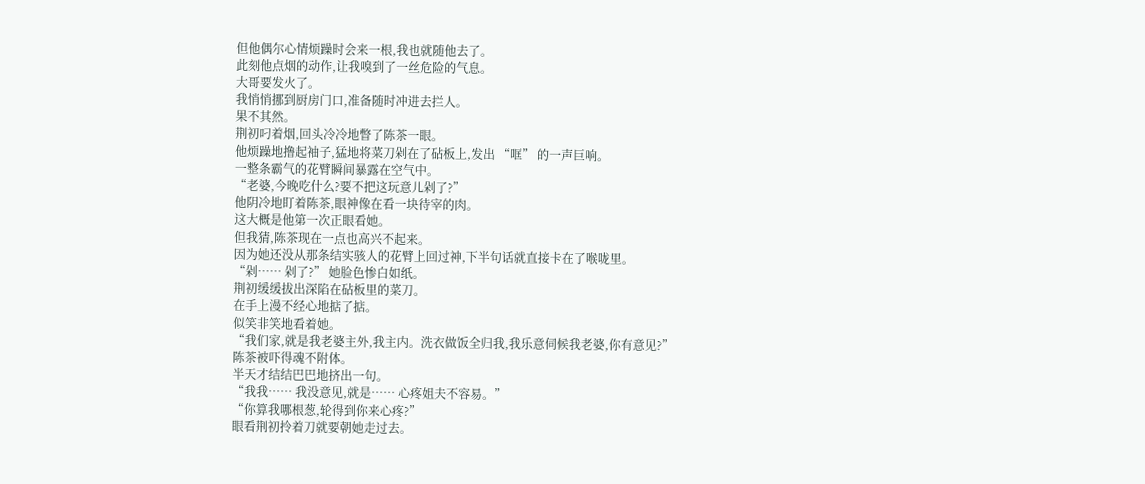但他偶尔心情烦躁时会来一根,我也就随他去了。
此刻他点烟的动作,让我嗅到了一丝危险的气息。
大哥要发火了。
我悄悄挪到厨房门口,准备随时冲进去拦人。
果不其然。
荆初叼着烟,回头冷冷地瞥了陈茶一眼。
他烦躁地撸起袖子,猛地将菜刀剁在了砧板上,发出 “哐” 的一声巨响。
一整条霸气的花臂瞬间暴露在空气中。
“老婆,今晚吃什么?要不把这玩意儿剁了?”
他阴冷地盯着陈茶,眼神像在看一块待宰的肉。
这大概是他第一次正眼看她。
但我猜,陈茶现在一点也高兴不起来。
因为她还没从那条结实骇人的花臂上回过神,下半句话就直接卡在了喉咙里。
“剁…… 剁了?” 她脸色惨白如纸。
荆初缓缓拔出深陷在砧板里的菜刀。
在手上漫不经心地掂了掂。
似笑非笑地看着她。
“我们家,就是我老婆主外,我主内。洗衣做饭全归我,我乐意伺候我老婆,你有意见?”
陈茶被吓得魂不附体。
半天才结结巴巴地挤出一句。
“我我…… 我没意见,就是…… 心疼姐夫不容易。”
“你算我哪根葱,轮得到你来心疼?”
眼看荆初拎着刀就要朝她走过去。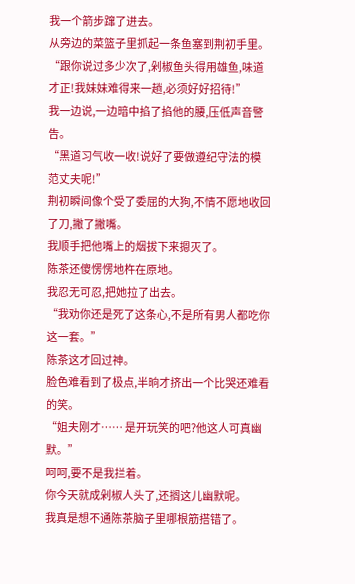我一个箭步蹿了进去。
从旁边的菜篮子里抓起一条鱼塞到荆初手里。
“跟你说过多少次了,剁椒鱼头得用雄鱼,味道才正!我妹妹难得来一趟,必须好好招待!”
我一边说,一边暗中掐了掐他的腰,压低声音警告。
“黑道习气收一收!说好了要做遵纪守法的模范丈夫呢!”
荆初瞬间像个受了委屈的大狗,不情不愿地收回了刀,撇了撇嘴。
我顺手把他嘴上的烟拔下来摁灭了。
陈茶还傻愣愣地杵在原地。
我忍无可忍,把她拉了出去。
“我劝你还是死了这条心,不是所有男人都吃你这一套。”
陈茶这才回过神。
脸色难看到了极点,半晌才挤出一个比哭还难看的笑。
“姐夫刚才…… 是开玩笑的吧?他这人可真幽默。”
呵呵,要不是我拦着。
你今天就成剁椒人头了,还搁这儿幽默呢。
我真是想不通陈茶脑子里哪根筋搭错了。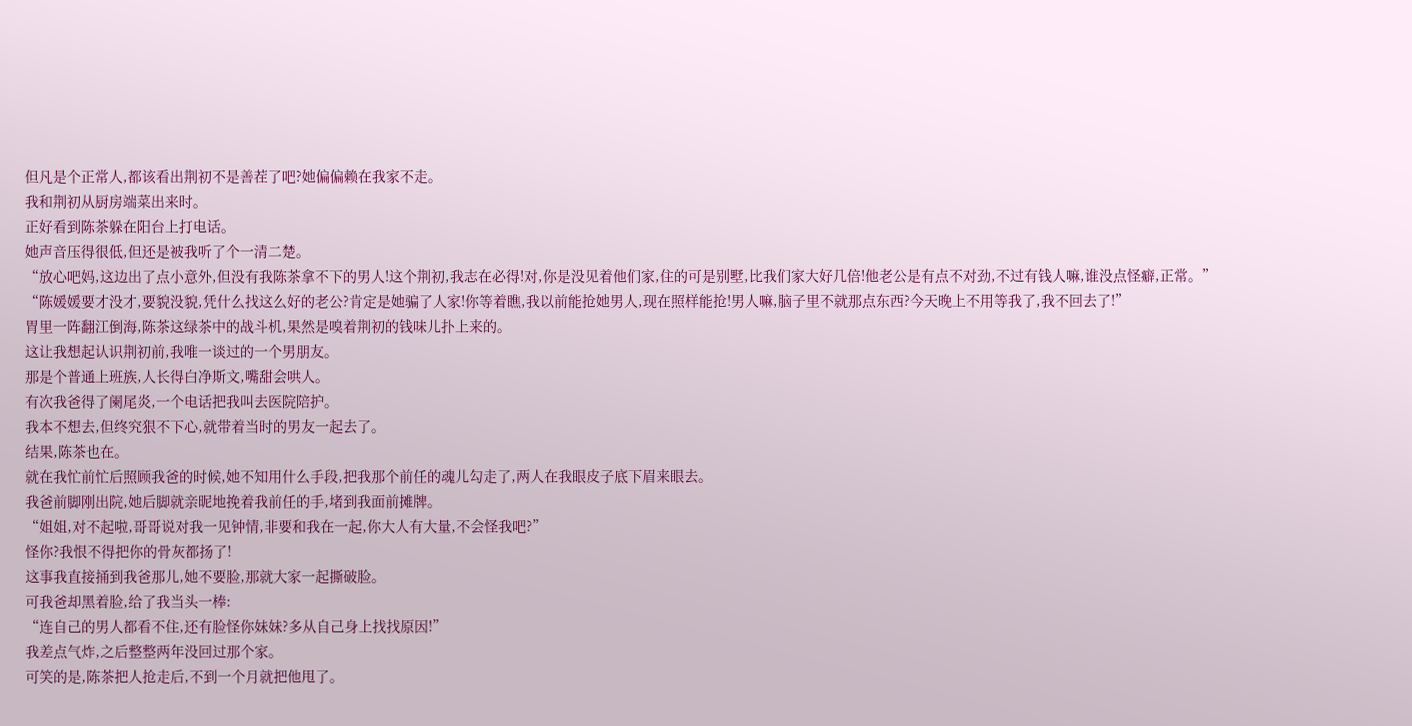但凡是个正常人,都该看出荆初不是善茬了吧?她偏偏赖在我家不走。
我和荆初从厨房端菜出来时。
正好看到陈茶躲在阳台上打电话。
她声音压得很低,但还是被我听了个一清二楚。
“放心吧妈,这边出了点小意外,但没有我陈茶拿不下的男人!这个荆初,我志在必得!对,你是没见着他们家,住的可是别墅,比我们家大好几倍!他老公是有点不对劲,不过有钱人嘛,谁没点怪癖,正常。”
“陈媛媛要才没才,要貌没貌,凭什么找这么好的老公?肯定是她骗了人家!你等着瞧,我以前能抢她男人,现在照样能抢!男人嘛,脑子里不就那点东西?今天晚上不用等我了,我不回去了!”
胃里一阵翻江倒海,陈茶这绿茶中的战斗机,果然是嗅着荆初的钱味儿扑上来的。
这让我想起认识荆初前,我唯一谈过的一个男朋友。
那是个普通上班族,人长得白净斯文,嘴甜会哄人。
有次我爸得了阑尾炎,一个电话把我叫去医院陪护。
我本不想去,但终究狠不下心,就带着当时的男友一起去了。
结果,陈茶也在。
就在我忙前忙后照顾我爸的时候,她不知用什么手段,把我那个前任的魂儿勾走了,两人在我眼皮子底下眉来眼去。
我爸前脚刚出院,她后脚就亲昵地挽着我前任的手,堵到我面前摊牌。
“姐姐,对不起啦,哥哥说对我一见钟情,非要和我在一起,你大人有大量,不会怪我吧?”
怪你?我恨不得把你的骨灰都扬了!
这事我直接捅到我爸那儿,她不要脸,那就大家一起撕破脸。
可我爸却黑着脸,给了我当头一棒:
“连自己的男人都看不住,还有脸怪你妹妹?多从自己身上找找原因!”
我差点气炸,之后整整两年没回过那个家。
可笑的是,陈茶把人抢走后,不到一个月就把他甩了。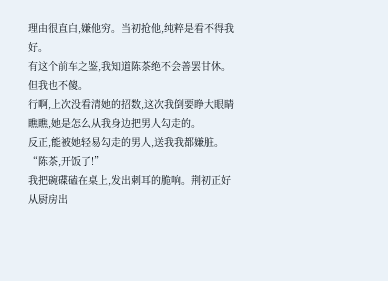理由很直白,嫌他穷。当初抢他,纯粹是看不得我好。
有这个前车之鉴,我知道陈茶绝不会善罢甘休。
但我也不傻。
行啊,上次没看清她的招数,这次我倒要睁大眼睛瞧瞧,她是怎么从我身边把男人勾走的。
反正,能被她轻易勾走的男人,送我我都嫌脏。
“陈茶,开饭了!”
我把碗碟磕在桌上,发出刺耳的脆响。荆初正好从厨房出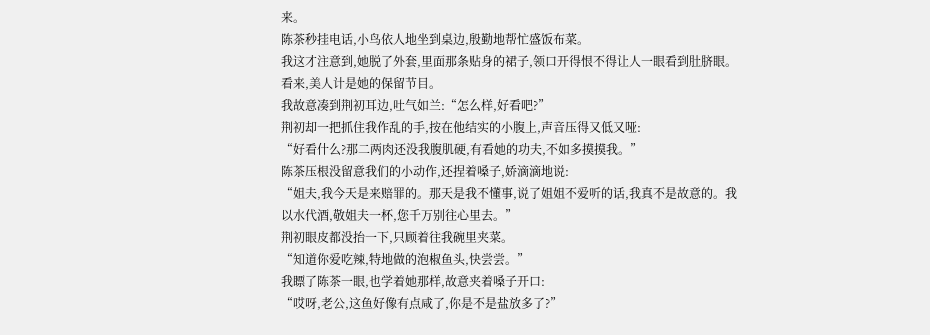来。
陈茶秒挂电话,小鸟依人地坐到桌边,殷勤地帮忙盛饭布菜。
我这才注意到,她脱了外套,里面那条贴身的裙子,领口开得恨不得让人一眼看到肚脐眼。
看来,美人计是她的保留节目。
我故意凑到荆初耳边,吐气如兰:“怎么样,好看吧?”
荆初却一把抓住我作乱的手,按在他结实的小腹上,声音压得又低又哑:
“好看什么?那二两肉还没我腹肌硬,有看她的功夫,不如多摸摸我。”
陈茶压根没留意我们的小动作,还捏着嗓子,娇滴滴地说:
“姐夫,我今天是来赔罪的。那天是我不懂事,说了姐姐不爱听的话,我真不是故意的。我以水代酒,敬姐夫一杯,您千万别往心里去。”
荆初眼皮都没抬一下,只顾着往我碗里夹菜。
“知道你爱吃辣,特地做的泡椒鱼头,快尝尝。”
我瞟了陈茶一眼,也学着她那样,故意夹着嗓子开口:
“哎呀,老公,这鱼好像有点咸了,你是不是盐放多了?”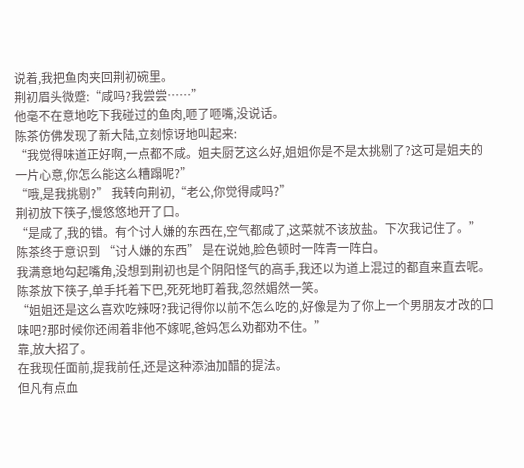说着,我把鱼肉夹回荆初碗里。
荆初眉头微蹙:“咸吗?我尝尝……”
他毫不在意地吃下我碰过的鱼肉,咂了咂嘴,没说话。
陈茶仿佛发现了新大陆,立刻惊讶地叫起来:
“我觉得味道正好啊,一点都不咸。姐夫厨艺这么好,姐姐你是不是太挑剔了?这可是姐夫的一片心意,你怎么能这么糟蹋呢?”
“哦,是我挑剔?” 我转向荆初,“老公,你觉得咸吗?”
荆初放下筷子,慢悠悠地开了口。
“是咸了,我的错。有个讨人嫌的东西在,空气都咸了,这菜就不该放盐。下次我记住了。”
陈茶终于意识到 “讨人嫌的东西” 是在说她,脸色顿时一阵青一阵白。
我满意地勾起嘴角,没想到荆初也是个阴阳怪气的高手,我还以为道上混过的都直来直去呢。
陈茶放下筷子,单手托着下巴,死死地盯着我,忽然媚然一笑。
“姐姐还是这么喜欢吃辣呀?我记得你以前不怎么吃的,好像是为了你上一个男朋友才改的口味吧?那时候你还闹着非他不嫁呢,爸妈怎么劝都劝不住。”
靠,放大招了。
在我现任面前,提我前任,还是这种添油加醋的提法。
但凡有点血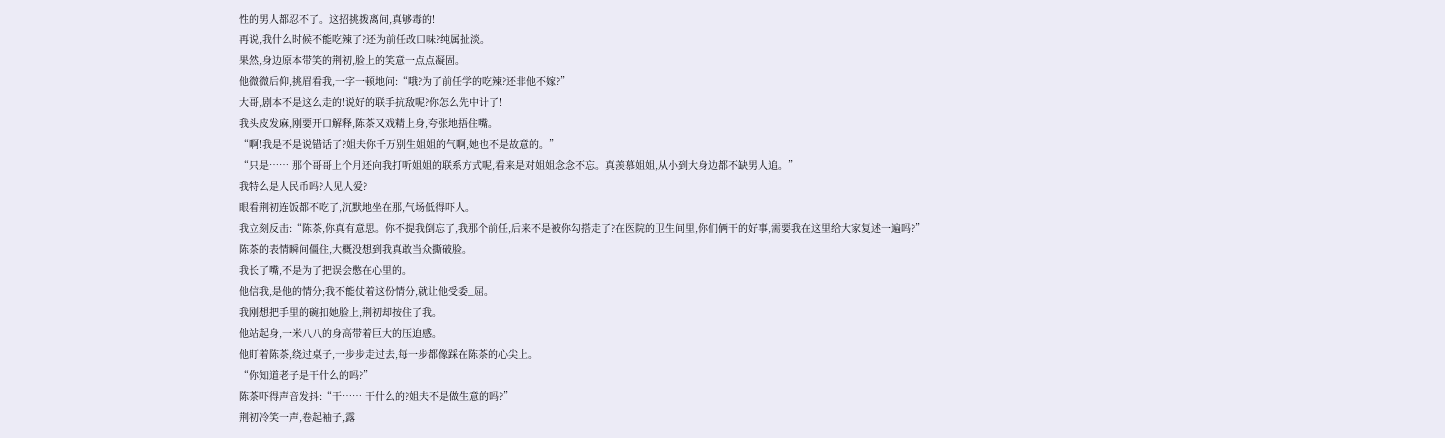性的男人都忍不了。这招挑拨离间,真够毒的!
再说,我什么时候不能吃辣了?还为前任改口味?纯属扯淡。
果然,身边原本带笑的荆初,脸上的笑意一点点凝固。
他微微后仰,挑眉看我,一字一顿地问:“哦?为了前任学的吃辣?还非他不嫁?”
大哥,剧本不是这么走的!说好的联手抗敌呢?你怎么先中计了!
我头皮发麻,刚要开口解释,陈茶又戏精上身,夸张地捂住嘴。
“啊!我是不是说错话了?姐夫你千万别生姐姐的气啊,她也不是故意的。”
“只是…… 那个哥哥上个月还向我打听姐姐的联系方式呢,看来是对姐姐念念不忘。真羡慕姐姐,从小到大身边都不缺男人追。”
我特么是人民币吗?人见人爱?
眼看荆初连饭都不吃了,沉默地坐在那,气场低得吓人。
我立刻反击:“陈茶,你真有意思。你不提我倒忘了,我那个前任,后来不是被你勾搭走了?在医院的卫生间里,你们俩干的好事,需要我在这里给大家复述一遍吗?”
陈茶的表情瞬间僵住,大概没想到我真敢当众撕破脸。
我长了嘴,不是为了把误会憋在心里的。
他信我,是他的情分;我不能仗着这份情分,就让他受委_屈。
我刚想把手里的碗扣她脸上,荆初却按住了我。
他站起身,一米八八的身高带着巨大的压迫感。
他盯着陈茶,绕过桌子,一步步走过去,每一步都像踩在陈茶的心尖上。
“你知道老子是干什么的吗?”
陈茶吓得声音发抖:“干…… 干什么的?姐夫不是做生意的吗?”
荆初冷笑一声,卷起袖子,露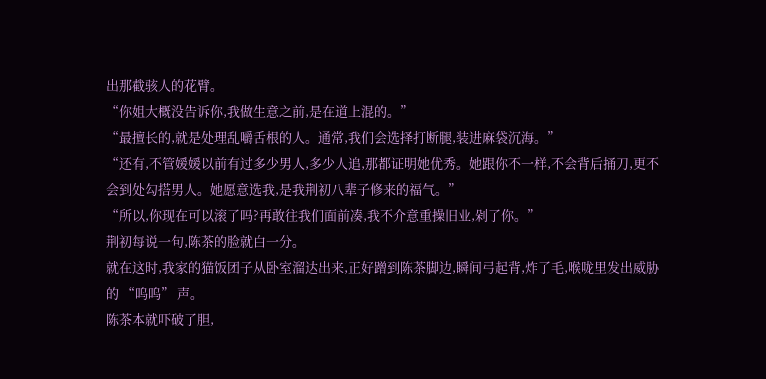出那截骇人的花臂。
“你姐大概没告诉你,我做生意之前,是在道上混的。”
“最擅长的,就是处理乱嚼舌根的人。通常,我们会选择打断腿,装进麻袋沉海。”
“还有,不管媛媛以前有过多少男人,多少人追,那都证明她优秀。她跟你不一样,不会背后捅刀,更不会到处勾搭男人。她愿意选我,是我荆初八辈子修来的福气。”
“所以,你现在可以滚了吗?再敢往我们面前凑,我不介意重操旧业,剁了你。”
荆初每说一句,陈茶的脸就白一分。
就在这时,我家的猫饭团子从卧室溜达出来,正好蹭到陈茶脚边,瞬间弓起背,炸了毛,喉咙里发出威胁的 “呜呜” 声。
陈茶本就吓破了胆,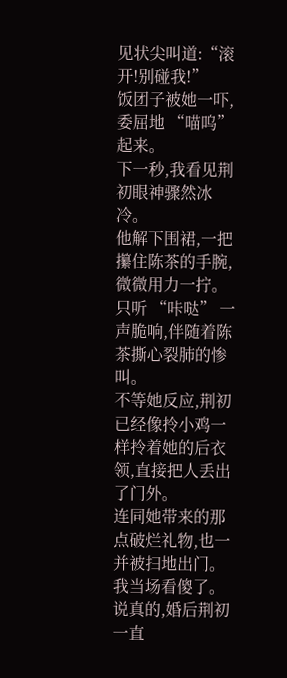见状尖叫道:“滚开!别碰我!”
饭团子被她一吓,委屈地 “喵呜” 起来。
下一秒,我看见荆初眼神骤然冰冷。
他解下围裙,一把攥住陈茶的手腕,微微用力一拧。
只听 “咔哒” 一声脆响,伴随着陈茶撕心裂肺的惨叫。
不等她反应,荆初已经像拎小鸡一样拎着她的后衣领,直接把人丢出了门外。
连同她带来的那点破烂礼物,也一并被扫地出门。
我当场看傻了。
说真的,婚后荆初一直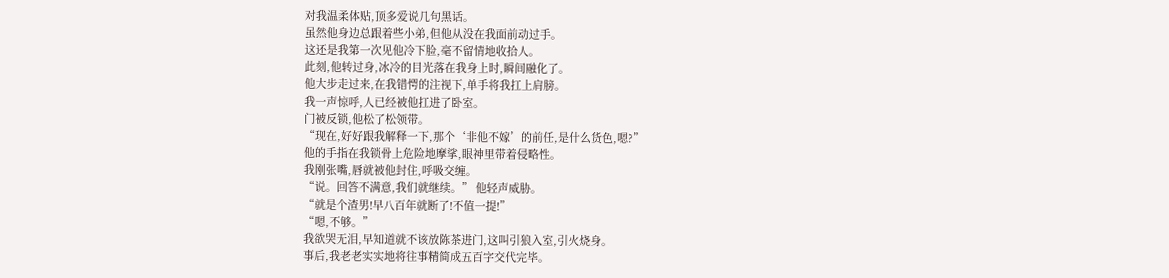对我温柔体贴,顶多爱说几句黑话。
虽然他身边总跟着些小弟,但他从没在我面前动过手。
这还是我第一次见他冷下脸,毫不留情地收拾人。
此刻,他转过身,冰冷的目光落在我身上时,瞬间融化了。
他大步走过来,在我错愕的注视下,单手将我扛上肩膀。
我一声惊呼,人已经被他扛进了卧室。
门被反锁,他松了松领带。
“现在,好好跟我解释一下,那个‘非他不嫁’的前任,是什么货色,嗯?”
他的手指在我锁骨上危险地摩挲,眼神里带着侵略性。
我刚张嘴,唇就被他封住,呼吸交缠。
“说。回答不满意,我们就继续。” 他轻声威胁。
“就是个渣男!早八百年就断了!不值一提!”
“嗯,不够。”
我欲哭无泪,早知道就不该放陈茶进门,这叫引狼入室,引火烧身。
事后,我老老实实地将往事精简成五百字交代完毕。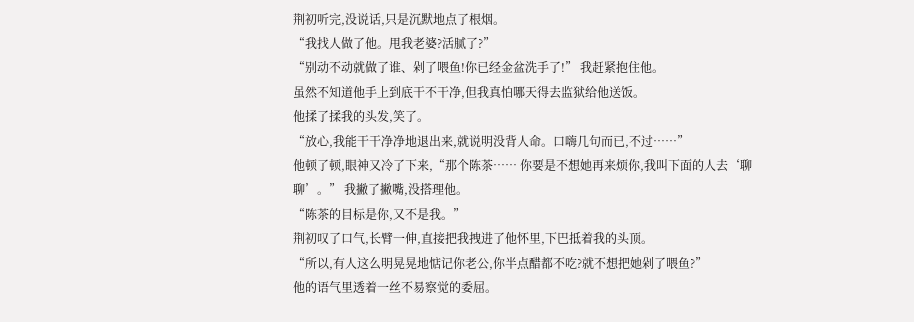荆初听完,没说话,只是沉默地点了根烟。
“我找人做了他。甩我老婆?活腻了?”
“别动不动就做了谁、剁了喂鱼!你已经金盆洗手了!” 我赶紧抱住他。
虽然不知道他手上到底干不干净,但我真怕哪天得去监狱给他送饭。
他揉了揉我的头发,笑了。
“放心,我能干干净净地退出来,就说明没背人命。口嗨几句而已,不过……”
他顿了顿,眼神又冷了下来,“那个陈茶…… 你要是不想她再来烦你,我叫下面的人去‘聊聊’。” 我撇了撇嘴,没搭理他。
“陈茶的目标是你,又不是我。”
荆初叹了口气,长臂一伸,直接把我拽进了他怀里,下巴抵着我的头顶。
“所以,有人这么明晃晃地惦记你老公,你半点醋都不吃?就不想把她剁了喂鱼?”
他的语气里透着一丝不易察觉的委屈。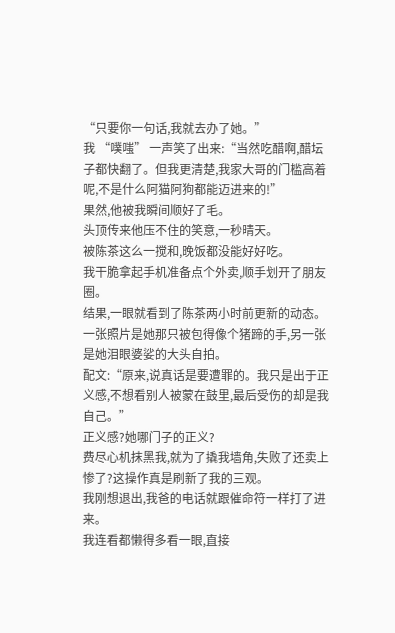“只要你一句话,我就去办了她。”
我 “噗嗤” 一声笑了出来:“当然吃醋啊,醋坛子都快翻了。但我更清楚,我家大哥的门槛高着呢,不是什么阿猫阿狗都能迈进来的!”
果然,他被我瞬间顺好了毛。
头顶传来他压不住的笑意,一秒晴天。
被陈茶这么一搅和,晚饭都没能好好吃。
我干脆拿起手机准备点个外卖,顺手划开了朋友圈。
结果,一眼就看到了陈茶两小时前更新的动态。
一张照片是她那只被包得像个猪蹄的手,另一张是她泪眼婆娑的大头自拍。
配文:“原来,说真话是要遭罪的。我只是出于正义感,不想看别人被蒙在鼓里,最后受伤的却是我自己。”
正义感?她哪门子的正义?
费尽心机抹黑我,就为了撬我墙角,失败了还卖上惨了?这操作真是刷新了我的三观。
我刚想退出,我爸的电话就跟催命符一样打了进来。
我连看都懒得多看一眼,直接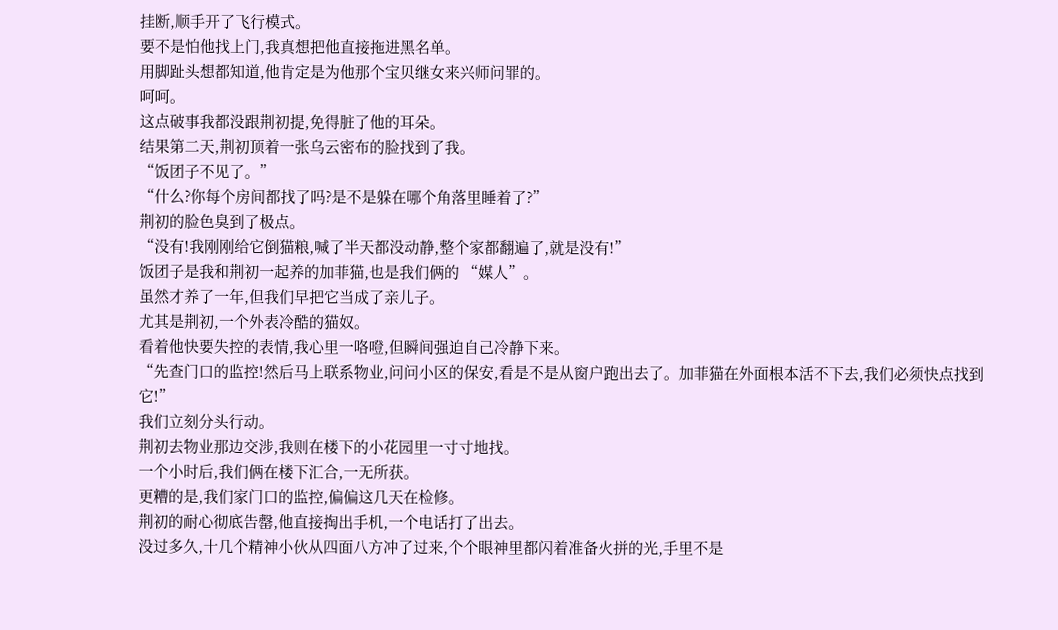挂断,顺手开了飞行模式。
要不是怕他找上门,我真想把他直接拖进黑名单。
用脚趾头想都知道,他肯定是为他那个宝贝继女来兴师问罪的。
呵呵。
这点破事我都没跟荆初提,免得脏了他的耳朵。
结果第二天,荆初顶着一张乌云密布的脸找到了我。
“饭团子不见了。”
“什么?你每个房间都找了吗?是不是躲在哪个角落里睡着了?”
荆初的脸色臭到了极点。
“没有!我刚刚给它倒猫粮,喊了半天都没动静,整个家都翻遍了,就是没有!”
饭团子是我和荆初一起养的加菲猫,也是我们俩的 “媒人”。
虽然才养了一年,但我们早把它当成了亲儿子。
尤其是荆初,一个外表冷酷的猫奴。
看着他快要失控的表情,我心里一咯噔,但瞬间强迫自己冷静下来。
“先查门口的监控!然后马上联系物业,问问小区的保安,看是不是从窗户跑出去了。加菲猫在外面根本活不下去,我们必须快点找到它!”
我们立刻分头行动。
荆初去物业那边交涉,我则在楼下的小花园里一寸寸地找。
一个小时后,我们俩在楼下汇合,一无所获。
更糟的是,我们家门口的监控,偏偏这几天在检修。
荆初的耐心彻底告罄,他直接掏出手机,一个电话打了出去。
没过多久,十几个精神小伙从四面八方冲了过来,个个眼神里都闪着准备火拼的光,手里不是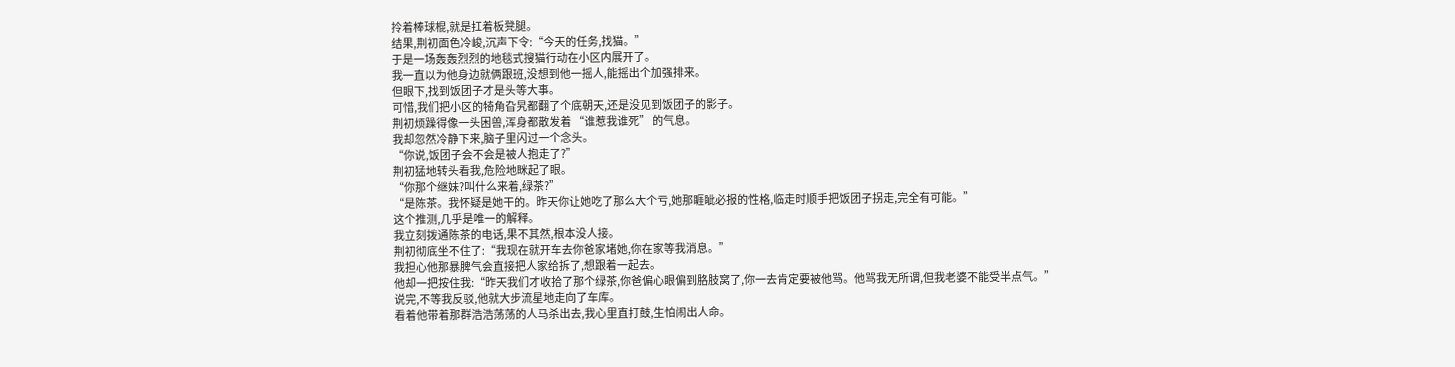拎着棒球棍,就是扛着板凳腿。
结果,荆初面色冷峻,沉声下令:“今天的任务,找猫。”
于是一场轰轰烈烈的地毯式搜猫行动在小区内展开了。
我一直以为他身边就俩跟班,没想到他一摇人,能摇出个加强排来。
但眼下,找到饭团子才是头等大事。
可惜,我们把小区的犄角旮旯都翻了个底朝天,还是没见到饭团子的影子。
荆初烦躁得像一头困兽,浑身都散发着 “谁惹我谁死” 的气息。
我却忽然冷静下来,脑子里闪过一个念头。
“你说,饭团子会不会是被人抱走了?”
荆初猛地转头看我,危险地眯起了眼。
“你那个继妹?叫什么来着,绿茶?”
“是陈茶。我怀疑是她干的。昨天你让她吃了那么大个亏,她那睚眦必报的性格,临走时顺手把饭团子拐走,完全有可能。”
这个推测,几乎是唯一的解释。
我立刻拨通陈茶的电话,果不其然,根本没人接。
荆初彻底坐不住了:“我现在就开车去你爸家堵她,你在家等我消息。”
我担心他那暴脾气会直接把人家给拆了,想跟着一起去。
他却一把按住我:“昨天我们才收拾了那个绿茶,你爸偏心眼偏到胳肢窝了,你一去肯定要被他骂。他骂我无所谓,但我老婆不能受半点气。”
说完,不等我反驳,他就大步流星地走向了车库。
看着他带着那群浩浩荡荡的人马杀出去,我心里直打鼓,生怕闹出人命。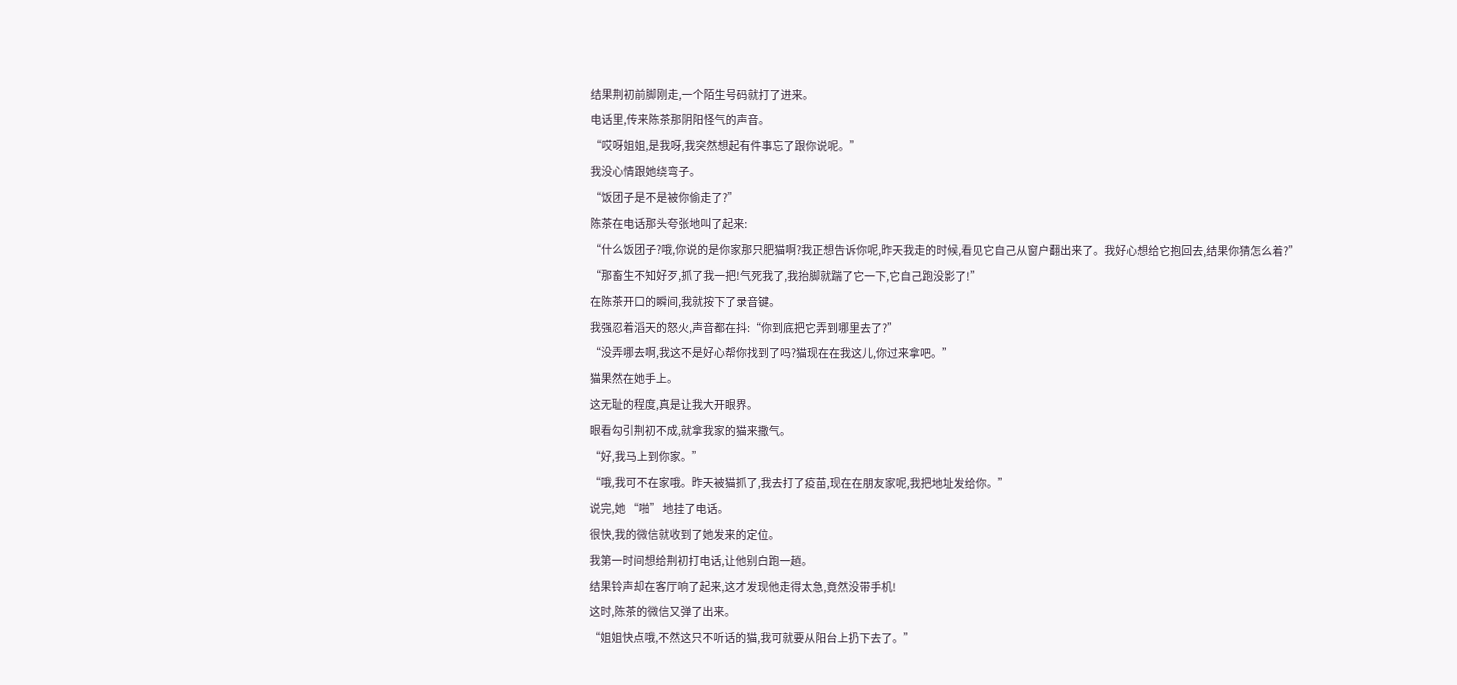结果荆初前脚刚走,一个陌生号码就打了进来。
电话里,传来陈茶那阴阳怪气的声音。
“哎呀姐姐,是我呀,我突然想起有件事忘了跟你说呢。”
我没心情跟她绕弯子。
“饭团子是不是被你偷走了?”
陈茶在电话那头夸张地叫了起来:
“什么饭团子?哦,你说的是你家那只肥猫啊?我正想告诉你呢,昨天我走的时候,看见它自己从窗户翻出来了。我好心想给它抱回去,结果你猜怎么着?”
“那畜生不知好歹,抓了我一把!气死我了,我抬脚就踹了它一下,它自己跑没影了!”
在陈茶开口的瞬间,我就按下了录音键。
我强忍着滔天的怒火,声音都在抖:“你到底把它弄到哪里去了?”
“没弄哪去啊,我这不是好心帮你找到了吗?猫现在在我这儿,你过来拿吧。”
猫果然在她手上。
这无耻的程度,真是让我大开眼界。
眼看勾引荆初不成,就拿我家的猫来撒气。
“好,我马上到你家。”
“哦,我可不在家哦。昨天被猫抓了,我去打了疫苗,现在在朋友家呢,我把地址发给你。”
说完,她 “啪” 地挂了电话。
很快,我的微信就收到了她发来的定位。
我第一时间想给荆初打电话,让他别白跑一趟。
结果铃声却在客厅响了起来,这才发现他走得太急,竟然没带手机!
这时,陈茶的微信又弹了出来。
“姐姐快点哦,不然这只不听话的猫,我可就要从阳台上扔下去了。”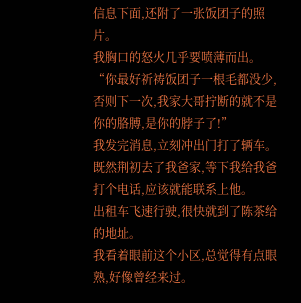信息下面,还附了一张饭团子的照片。
我胸口的怒火几乎要喷薄而出。
“你最好祈祷饭团子一根毛都没少,否则下一次,我家大哥拧断的就不是你的胳膊,是你的脖子了!”
我发完消息,立刻冲出门打了辆车。
既然荆初去了我爸家,等下我给我爸打个电话,应该就能联系上他。
出租车飞速行驶,很快就到了陈茶给的地址。
我看着眼前这个小区,总觉得有点眼熟,好像曾经来过。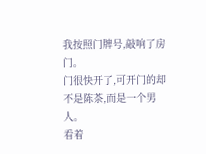我按照门牌号,敲响了房门。
门很快开了,可开门的却不是陈茶,而是一个男人。
看着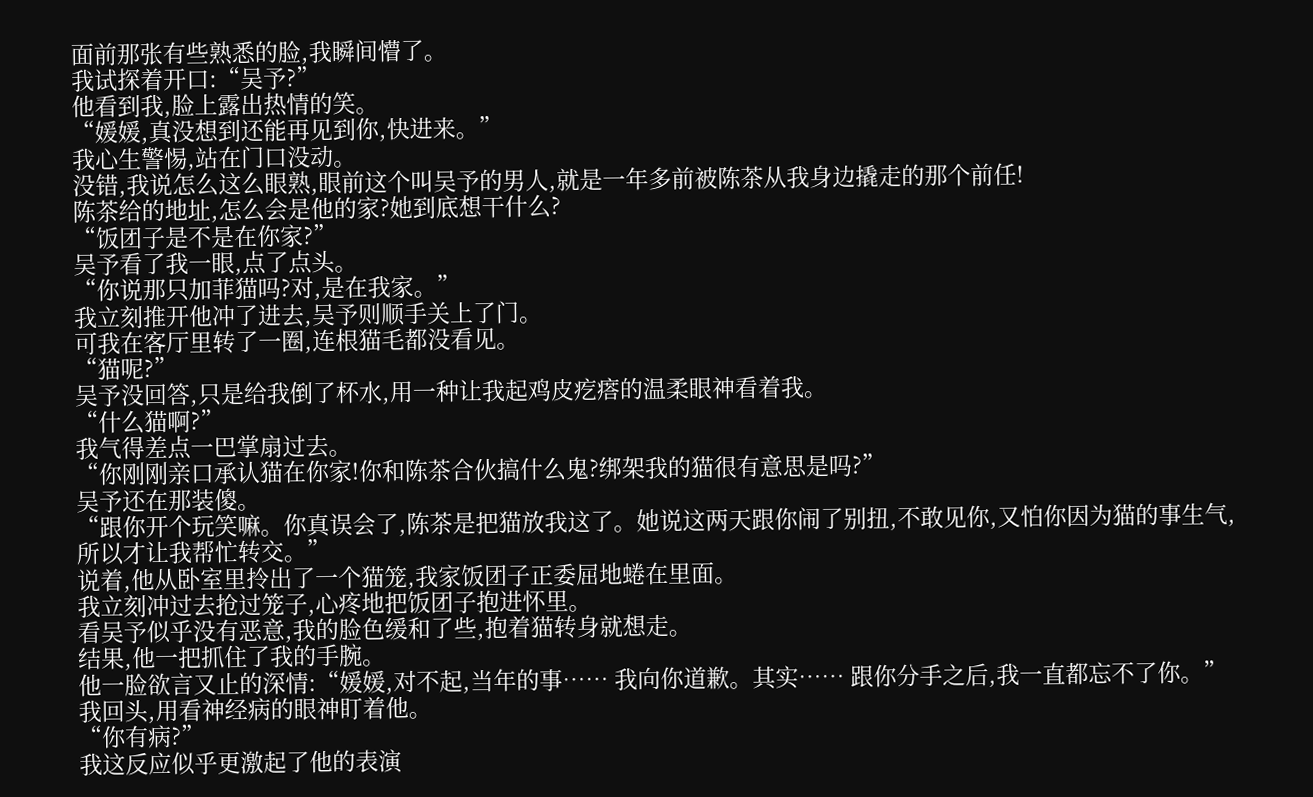面前那张有些熟悉的脸,我瞬间懵了。
我试探着开口:“吴予?”
他看到我,脸上露出热情的笑。
“媛媛,真没想到还能再见到你,快进来。”
我心生警惕,站在门口没动。
没错,我说怎么这么眼熟,眼前这个叫吴予的男人,就是一年多前被陈茶从我身边撬走的那个前任!
陈茶给的地址,怎么会是他的家?她到底想干什么?
“饭团子是不是在你家?”
吴予看了我一眼,点了点头。
“你说那只加菲猫吗?对,是在我家。”
我立刻推开他冲了进去,吴予则顺手关上了门。
可我在客厅里转了一圈,连根猫毛都没看见。
“猫呢?”
吴予没回答,只是给我倒了杯水,用一种让我起鸡皮疙瘩的温柔眼神看着我。
“什么猫啊?”
我气得差点一巴掌扇过去。
“你刚刚亲口承认猫在你家!你和陈茶合伙搞什么鬼?绑架我的猫很有意思是吗?”
吴予还在那装傻。
“跟你开个玩笑嘛。你真误会了,陈茶是把猫放我这了。她说这两天跟你闹了别扭,不敢见你,又怕你因为猫的事生气,所以才让我帮忙转交。”
说着,他从卧室里拎出了一个猫笼,我家饭团子正委屈地蜷在里面。
我立刻冲过去抢过笼子,心疼地把饭团子抱进怀里。
看吴予似乎没有恶意,我的脸色缓和了些,抱着猫转身就想走。
结果,他一把抓住了我的手腕。
他一脸欲言又止的深情:“媛媛,对不起,当年的事…… 我向你道歉。其实…… 跟你分手之后,我一直都忘不了你。”
我回头,用看神经病的眼神盯着他。
“你有病?”
我这反应似乎更激起了他的表演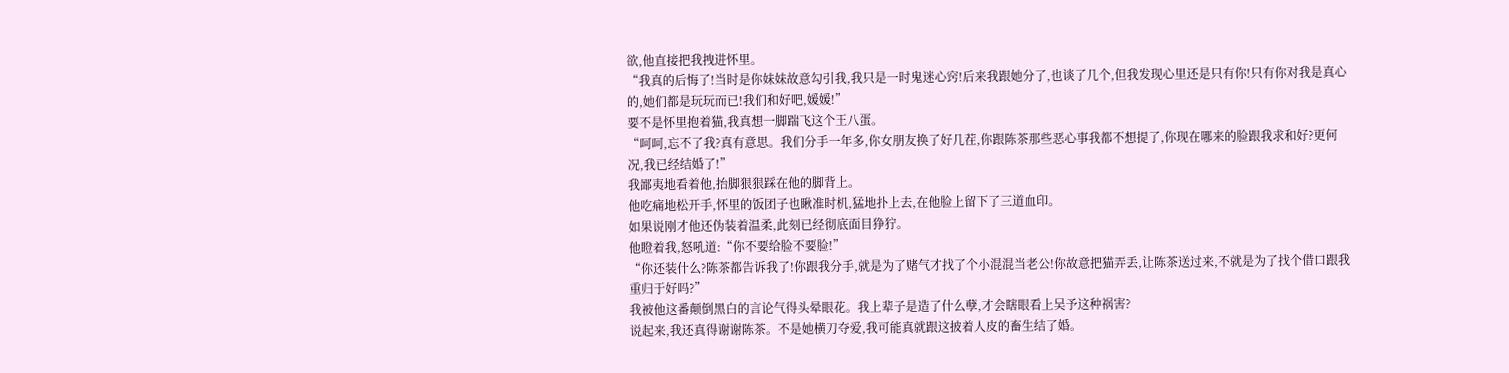欲,他直接把我拽进怀里。
“我真的后悔了!当时是你妹妹故意勾引我,我只是一时鬼迷心窍!后来我跟她分了,也谈了几个,但我发现心里还是只有你!只有你对我是真心的,她们都是玩玩而已!我们和好吧,媛媛!”
要不是怀里抱着猫,我真想一脚踹飞这个王八蛋。
“呵呵,忘不了我?真有意思。我们分手一年多,你女朋友换了好几茬,你跟陈茶那些恶心事我都不想提了,你现在哪来的脸跟我求和好?更何况,我已经结婚了!”
我鄙夷地看着他,抬脚狠狠踩在他的脚背上。
他吃痛地松开手,怀里的饭团子也瞅准时机,猛地扑上去,在他脸上留下了三道血印。
如果说刚才他还伪装着温柔,此刻已经彻底面目狰狞。
他瞪着我,怒吼道:“你不要给脸不要脸!”
“你还装什么?陈茶都告诉我了!你跟我分手,就是为了赌气才找了个小混混当老公!你故意把猫弄丢,让陈茶送过来,不就是为了找个借口跟我重归于好吗?”
我被他这番颠倒黑白的言论气得头晕眼花。我上辈子是造了什么孽,才会瞎眼看上吴予这种祸害?
说起来,我还真得谢谢陈茶。不是她横刀夺爱,我可能真就跟这披着人皮的畜生结了婚。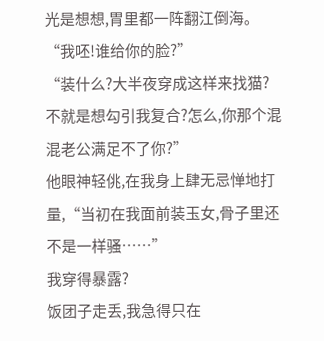光是想想,胃里都一阵翻江倒海。
“我呸!谁给你的脸?”
“装什么?大半夜穿成这样来找猫?不就是想勾引我复合?怎么,你那个混混老公满足不了你?”
他眼神轻佻,在我身上肆无忌惮地打量,“当初在我面前装玉女,骨子里还不是一样骚……”
我穿得暴露?
饭团子走丢,我急得只在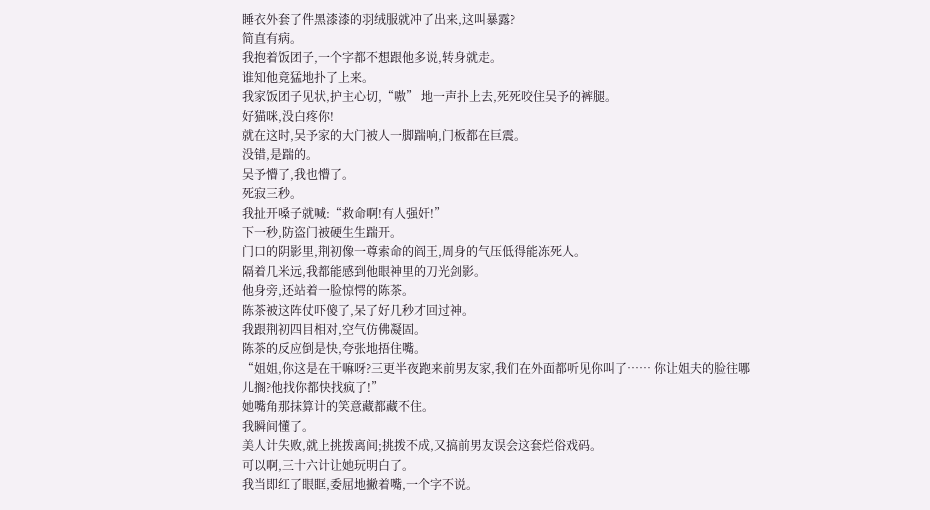睡衣外套了件黑漆漆的羽绒服就冲了出来,这叫暴露?
简直有病。
我抱着饭团子,一个字都不想跟他多说,转身就走。
谁知他竟猛地扑了上来。
我家饭团子见状,护主心切,“嗷” 地一声扑上去,死死咬住吴予的裤腿。
好猫咪,没白疼你!
就在这时,吴予家的大门被人一脚踹响,门板都在巨震。
没错,是踹的。
吴予懵了,我也懵了。
死寂三秒。
我扯开嗓子就喊:“救命啊!有人强奸!”
下一秒,防盗门被硬生生踹开。
门口的阴影里,荆初像一尊索命的阎王,周身的气压低得能冻死人。
隔着几米远,我都能感到他眼神里的刀光剑影。
他身旁,还站着一脸惊愕的陈茶。
陈茶被这阵仗吓傻了,呆了好几秒才回过神。
我跟荆初四目相对,空气仿佛凝固。
陈茶的反应倒是快,夸张地捂住嘴。
“姐姐,你这是在干嘛呀?三更半夜跑来前男友家,我们在外面都听见你叫了…… 你让姐夫的脸往哪儿搁?他找你都快找疯了!”
她嘴角那抹算计的笑意藏都藏不住。
我瞬间懂了。
美人计失败,就上挑拨离间;挑拨不成,又搞前男友误会这套烂俗戏码。
可以啊,三十六计让她玩明白了。
我当即红了眼眶,委屈地撇着嘴,一个字不说。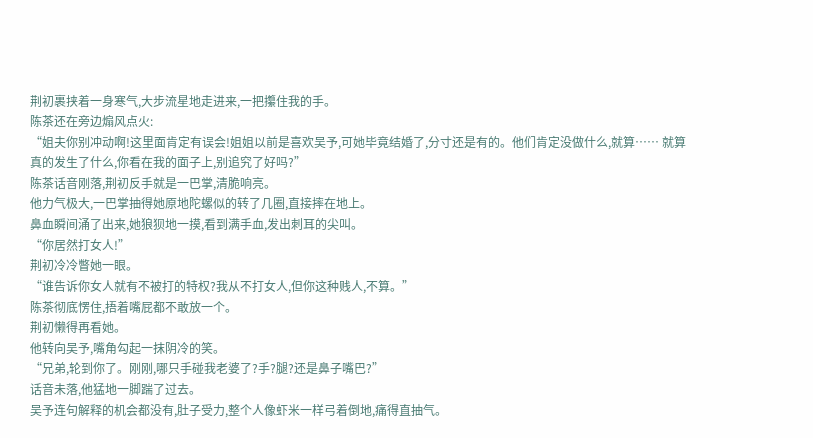荆初裹挟着一身寒气,大步流星地走进来,一把攥住我的手。
陈茶还在旁边煽风点火:
“姐夫你别冲动啊!这里面肯定有误会!姐姐以前是喜欢吴予,可她毕竟结婚了,分寸还是有的。他们肯定没做什么,就算…… 就算真的发生了什么,你看在我的面子上,别追究了好吗?”
陈茶话音刚落,荆初反手就是一巴掌,清脆响亮。
他力气极大,一巴掌抽得她原地陀螺似的转了几圈,直接摔在地上。
鼻血瞬间涌了出来,她狼狈地一摸,看到满手血,发出刺耳的尖叫。
“你居然打女人!”
荆初冷冷瞥她一眼。
“谁告诉你女人就有不被打的特权?我从不打女人,但你这种贱人,不算。”
陈茶彻底愣住,捂着嘴屁都不敢放一个。
荆初懒得再看她。
他转向吴予,嘴角勾起一抹阴冷的笑。
“兄弟,轮到你了。刚刚,哪只手碰我老婆了?手?腿?还是鼻子嘴巴?”
话音未落,他猛地一脚踹了过去。
吴予连句解释的机会都没有,肚子受力,整个人像虾米一样弓着倒地,痛得直抽气。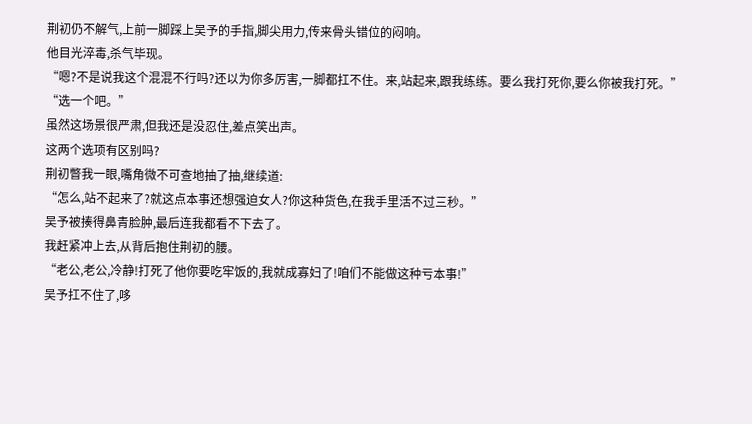荆初仍不解气,上前一脚踩上吴予的手指,脚尖用力,传来骨头错位的闷响。
他目光淬毒,杀气毕现。
“嗯?不是说我这个混混不行吗?还以为你多厉害,一脚都扛不住。来,站起来,跟我练练。要么我打死你,要么你被我打死。”
“选一个吧。”
虽然这场景很严肃,但我还是没忍住,差点笑出声。
这两个选项有区别吗?
荆初瞥我一眼,嘴角微不可查地抽了抽,继续道:
“怎么,站不起来了?就这点本事还想强迫女人?你这种货色,在我手里活不过三秒。”
吴予被揍得鼻青脸肿,最后连我都看不下去了。
我赶紧冲上去,从背后抱住荆初的腰。
“老公,老公,冷静!打死了他你要吃牢饭的,我就成寡妇了!咱们不能做这种亏本事!”
吴予扛不住了,哆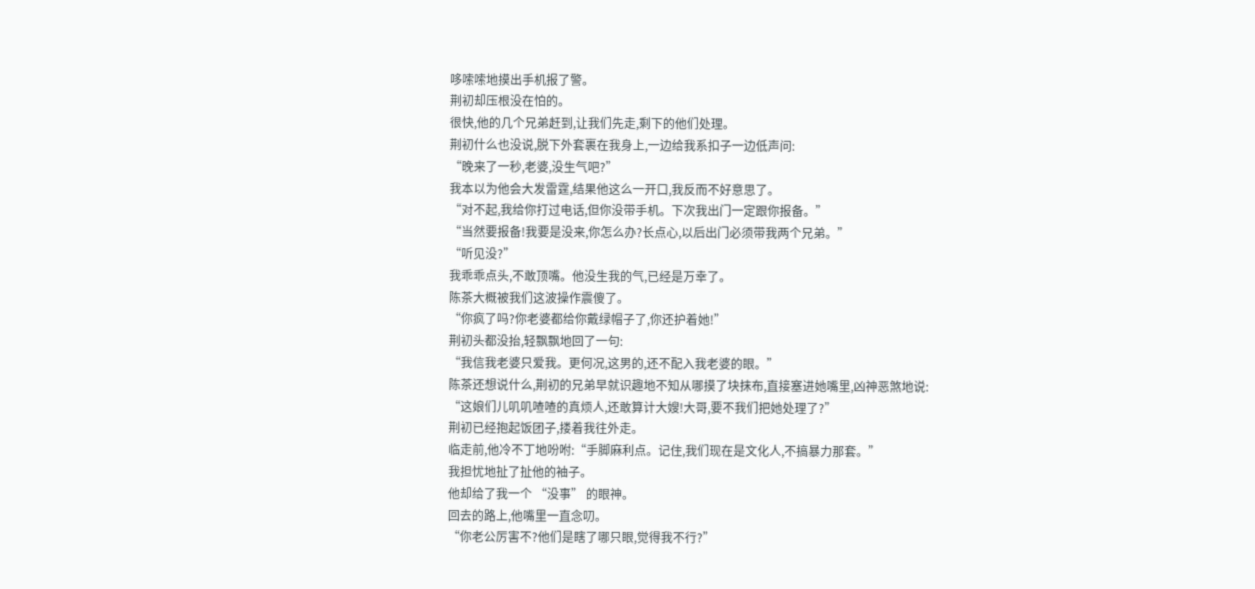哆嗦嗦地摸出手机报了警。
荆初却压根没在怕的。
很快,他的几个兄弟赶到,让我们先走,剩下的他们处理。
荆初什么也没说,脱下外套裹在我身上,一边给我系扣子一边低声问:
“晚来了一秒,老婆,没生气吧?”
我本以为他会大发雷霆,结果他这么一开口,我反而不好意思了。
“对不起,我给你打过电话,但你没带手机。下次我出门一定跟你报备。”
“当然要报备!我要是没来,你怎么办?长点心,以后出门必须带我两个兄弟。”
“听见没?”
我乖乖点头,不敢顶嘴。他没生我的气,已经是万幸了。
陈茶大概被我们这波操作震傻了。
“你疯了吗?你老婆都给你戴绿帽子了,你还护着她!”
荆初头都没抬,轻飘飘地回了一句:
“我信我老婆只爱我。更何况,这男的,还不配入我老婆的眼。”
陈茶还想说什么,荆初的兄弟早就识趣地不知从哪摸了块抹布,直接塞进她嘴里,凶神恶煞地说:
“这娘们儿叽叽喳喳的真烦人,还敢算计大嫂!大哥,要不我们把她处理了?”
荆初已经抱起饭团子,搂着我往外走。
临走前,他冷不丁地吩咐:“手脚麻利点。记住,我们现在是文化人,不搞暴力那套。”
我担忧地扯了扯他的袖子。
他却给了我一个 “没事” 的眼神。
回去的路上,他嘴里一直念叨。
“你老公厉害不?他们是瞎了哪只眼,觉得我不行?”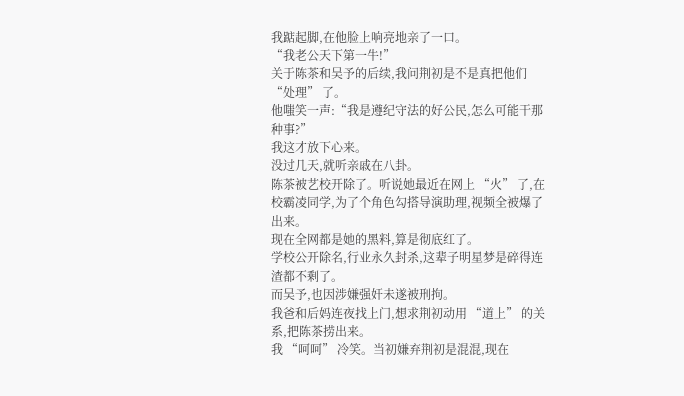我踮起脚,在他脸上响亮地亲了一口。
“我老公天下第一牛!”
关于陈茶和吴予的后续,我问荆初是不是真把他们 “处理” 了。
他嗤笑一声:“我是遵纪守法的好公民,怎么可能干那种事?”
我这才放下心来。
没过几天,就听亲戚在八卦。
陈茶被艺校开除了。听说她最近在网上 “火” 了,在校霸凌同学,为了个角色勾搭导演助理,视频全被爆了出来。
现在全网都是她的黑料,算是彻底红了。
学校公开除名,行业永久封杀,这辈子明星梦是碎得连渣都不剩了。
而吴予,也因涉嫌强奸未遂被刑拘。
我爸和后妈连夜找上门,想求荆初动用 “道上” 的关系,把陈茶捞出来。
我 “呵呵” 冷笑。当初嫌弃荆初是混混,现在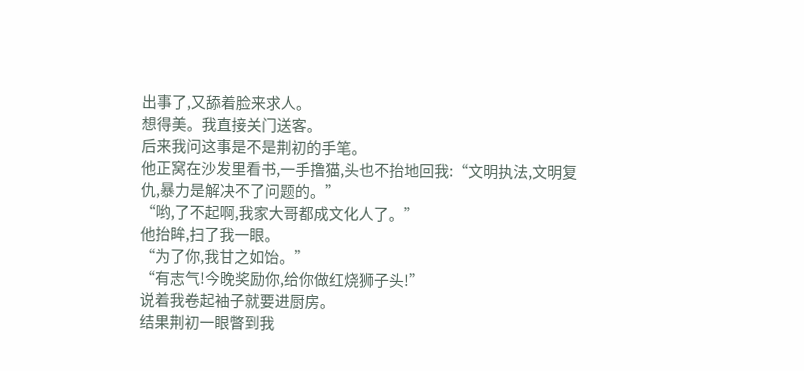出事了,又舔着脸来求人。
想得美。我直接关门送客。
后来我问这事是不是荆初的手笔。
他正窝在沙发里看书,一手撸猫,头也不抬地回我:“文明执法,文明复仇,暴力是解决不了问题的。”
“哟,了不起啊,我家大哥都成文化人了。”
他抬眸,扫了我一眼。
“为了你,我甘之如饴。”
“有志气!今晚奖励你,给你做红烧狮子头!”
说着我卷起袖子就要进厨房。
结果荆初一眼瞥到我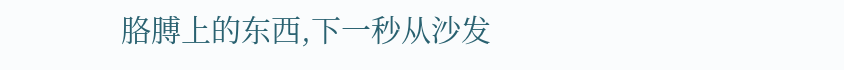胳膊上的东西,下一秒从沙发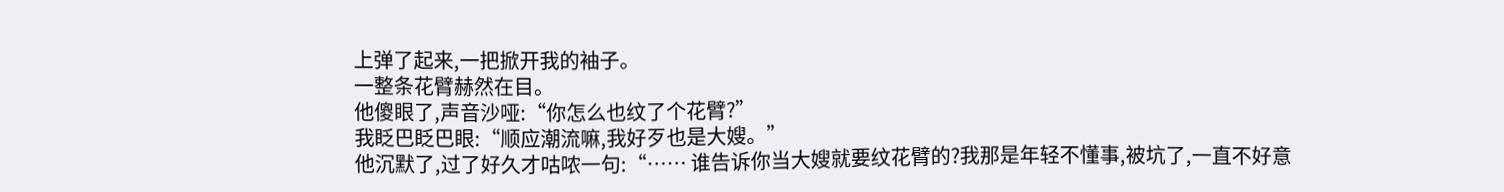上弹了起来,一把掀开我的袖子。
一整条花臂赫然在目。
他傻眼了,声音沙哑:“你怎么也纹了个花臂?”
我眨巴眨巴眼:“顺应潮流嘛,我好歹也是大嫂。”
他沉默了,过了好久才咕哝一句:“…… 谁告诉你当大嫂就要纹花臂的?我那是年轻不懂事,被坑了,一直不好意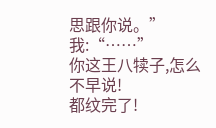思跟你说。”
我:“……”
你这王八犊子,怎么不早说!
都纹完了!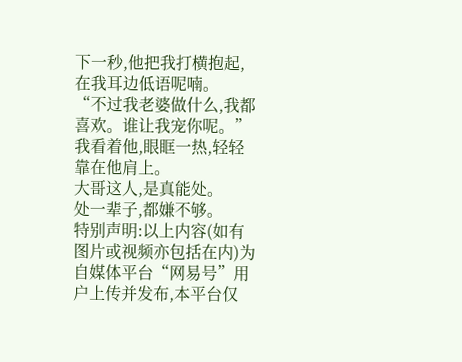下一秒,他把我打横抱起,在我耳边低语呢喃。
“不过我老婆做什么,我都喜欢。谁让我宠你呢。”
我看着他,眼眶一热,轻轻靠在他肩上。
大哥这人,是真能处。
处一辈子,都嫌不够。
特别声明:以上内容(如有图片或视频亦包括在内)为自媒体平台“网易号”用户上传并发布,本平台仅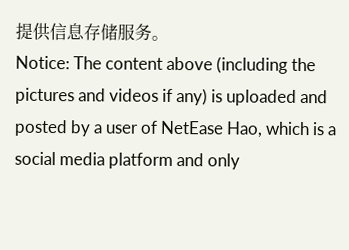提供信息存储服务。
Notice: The content above (including the pictures and videos if any) is uploaded and posted by a user of NetEase Hao, which is a social media platform and only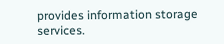provides information storage services.